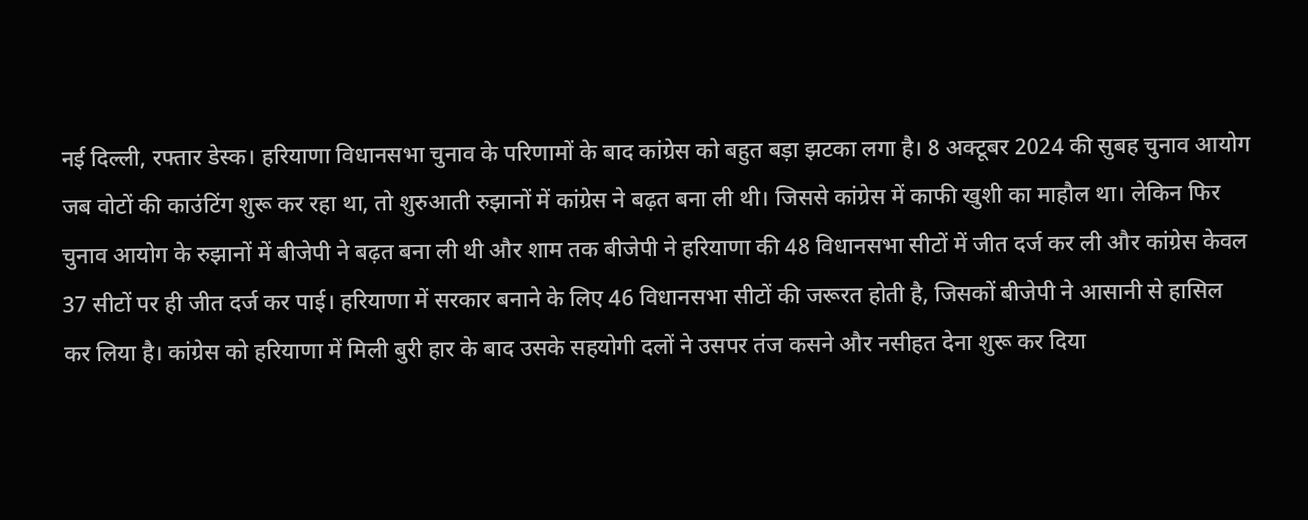नई दिल्ली, रफ्तार डेस्क। हरियाणा विधानसभा चुनाव के परिणामों के बाद कांग्रेस को बहुत बड़ा झटका लगा है। 8 अक्टूबर 2024 की सुबह चुनाव आयोग जब वोटों की काउंटिंग शुरू कर रहा था, तो शुरुआती रुझानों में कांग्रेस ने बढ़त बना ली थी। जिससे कांग्रेस में काफी खुशी का माहौल था। लेकिन फिर चुनाव आयोग के रुझानों में बीजेपी ने बढ़त बना ली थी और शाम तक बीजेपी ने हरियाणा की 48 विधानसभा सीटों में जीत दर्ज कर ली और कांग्रेस केवल 37 सीटों पर ही जीत दर्ज कर पाई। हरियाणा में सरकार बनाने के लिए 46 विधानसभा सीटों की जरूरत होती है, जिसकों बीजेपी ने आसानी से हासिल कर लिया है। कांग्रेस को हरियाणा में मिली बुरी हार के बाद उसके सहयोगी दलों ने उसपर तंज कसने और नसीहत देना शुरू कर दिया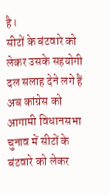है।
सीटों के बंटवारे को लेकर उसके सहयोगी दल सलाह देने लगे हैं
अब कांग्रेस को आगामी विधानसभा चुनाव में सीटों के बंटवारे को लेकर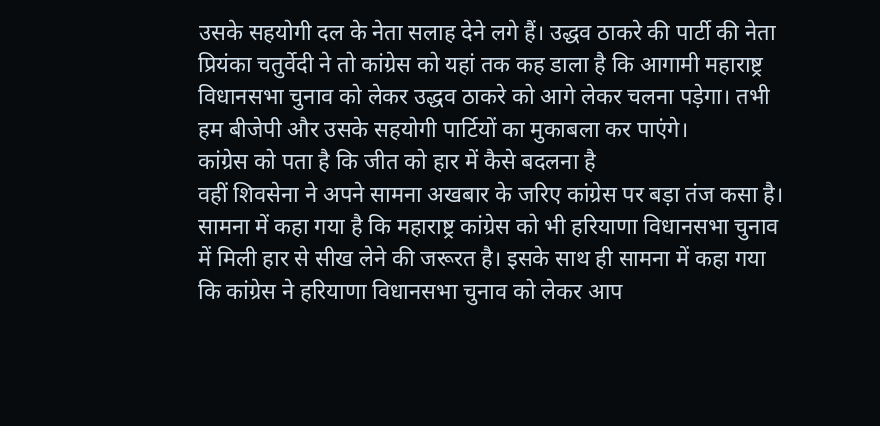उसके सहयोगी दल के नेता सलाह देने लगे हैं। उद्धव ठाकरे की पार्टी की नेता प्रियंका चतुर्वेदी ने तो कांग्रेस को यहां तक कह डाला है कि आगामी महाराष्ट्र विधानसभा चुनाव को लेकर उद्धव ठाकरे को आगे लेकर चलना पड़ेगा। तभी हम बीजेपी और उसके सहयोगी पार्टियों का मुकाबला कर पाएंगे।
कांग्रेस को पता है कि जीत को हार में कैसे बदलना है
वहीं शिवसेना ने अपने सामना अखबार के जरिए कांग्रेस पर बड़ा तंज कसा है। सामना में कहा गया है कि महाराष्ट्र कांग्रेस को भी हरियाणा विधानसभा चुनाव में मिली हार से सीख लेने की जरूरत है। इसके साथ ही सामना में कहा गया कि कांग्रेस ने हरियाणा विधानसभा चुनाव को लेकर आप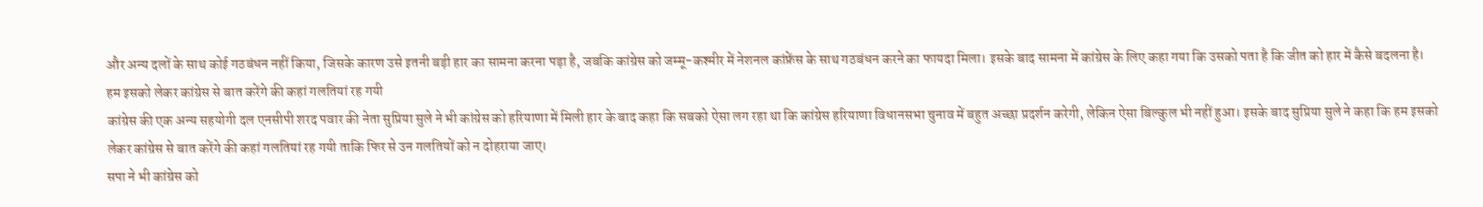और अन्य दलों के साथ कोई गठबंधन नहीं किया, जिसके कारण उसे इतनी बड़ी हार का सामना करना पड़ा है, जबकि कांग्रेस को जम्मू-कश्मीर में नेशनल कांफ्रेंस के साथ गठबंधन करने का फायदा मिला। इसके बाद सामना में कांग्रेस के लिए कहा गया कि उसको पता है कि जीत को हार में कैसे बदलना है।
हम इसको लेकर कांग्रेस से बात करेंगे की कहां गलतियां रह गयी
कांग्रेस की एक अन्य सहयोगी दल एनसीपी शरद पवार की नेता सुप्रिया सुले ने भी कांग्रेस को हरियाणा में मिली हार के बाद कहा कि सबको ऐसा लग रहा था कि कांग्रेस हरियाणा विधानसभा चुनाव में बहुत अच्छा प्रदर्शन करेगी, लेकिन ऐसा बिल्कुल भी नहीं हुआ। इसके बाद सुप्रिया सुले ने कहा कि हम इसको लेकर कांग्रेस से बात करेंगे की कहां गलतियां रह गयी ताकि फिर से उन गलतियों को न दोहराया जाए।
सपा ने भी कांग्रेस को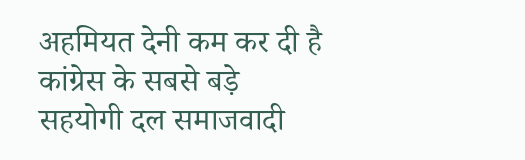अहमियत देनी कम कर दी है
कांग्रेस के सबसे बड़े सहयोगी दल समाजवादी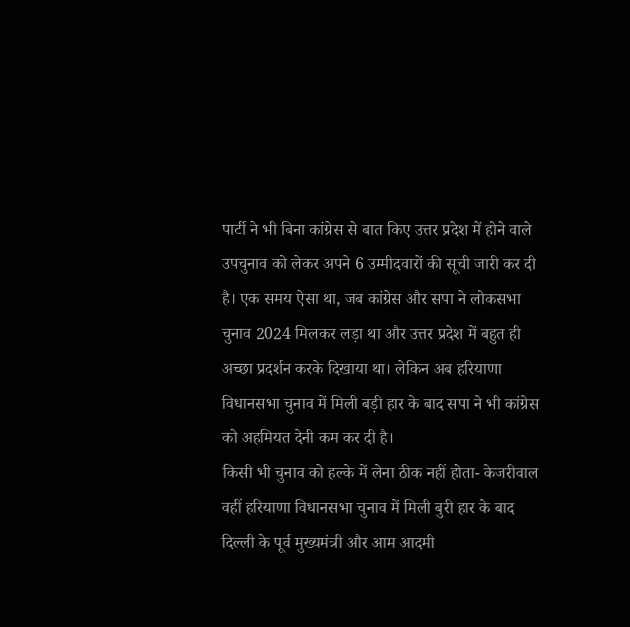पार्टी ने भी बिना कांग्रेस से बात किए उत्तर प्रदेश में होने वाले उपचुनाव को लेकर अपने 6 उम्मीदवारों की सूची जारी कर दी है। एक समय ऐसा था, जब कांग्रेस और सपा ने लोकसभा चुनाव 2024 मिलकर लड़ा था और उत्तर प्रदेश में बहुत ही अच्छा प्रदर्शन करके दिखाया था। लेकिन अब हरियाणा विधानसभा चुनाव में मिली बड़ी हार के बाद सपा ने भी कांग्रेस को अहमियत देनी कम कर दी है।
किसी भी चुनाव को हल्के में लेना ठीक नहीं होता- केजरीवाल
वहीं हरियाणा विधानसभा चुनाव में मिली बुरी हार के बाद दिल्ली के पूर्व मुख्यमंत्री और आम आदमी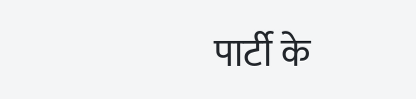पार्टी के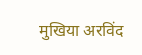मुखिया अरविंद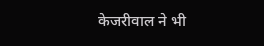केजरीवाल ने भी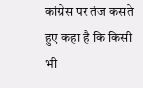कांग्रेस पर तंज कसते हुए कहा है कि किसी भी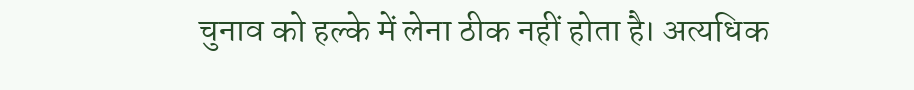चुनाव को हल्के में लेना ठीक नहीं होता है। अत्यधिक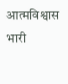आत्मविश्वास भारी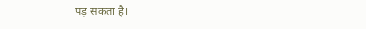पड़ सकता है।